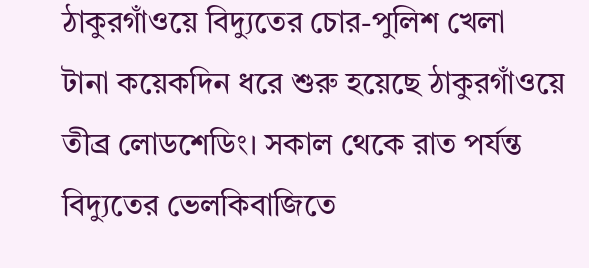ঠাকুরগাঁওয়ে বিদ্যুতের চোর-পুলিশ খেলা
টানা কয়েকদিন ধরে শুরু হয়েছে ঠাকুরগাঁওয়ে তীব্র লোডশেডিং। সকাল থেকে রাত পর্যন্ত বিদ্যুতের ভেলকিবাজিতে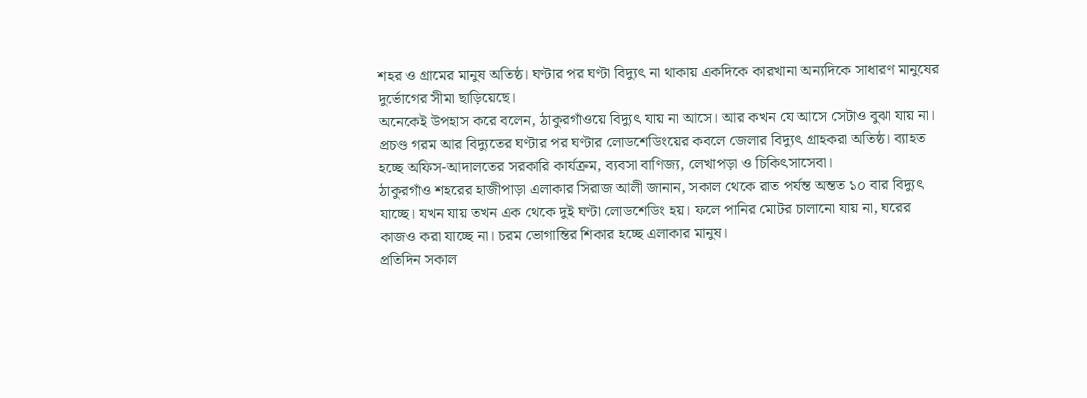শহর ও গ্রামের মানুষ অতিষ্ঠ। ঘণ্টার পর ঘণ্টা বিদ্যুৎ না থাকায় একদিকে কারখানা অন্যদিকে সাধারণ মানুষের দুর্ভোগের সীমা ছাড়িয়েছে।
অনেকেই উপহাস করে বলেন, ঠাকুরগাঁওয়ে বিদ্যুৎ যায় না আসে। আর কখন যে আসে সেটাও বুঝা যায় না।
প্রচণ্ড গরম আর বিদ্যুতের ঘণ্টার পর ঘণ্টার লোডশেডিংয়ের কবলে জেলার বিদ্যুৎ গ্রাহকরা অতিষ্ঠ। ব্যাহত হচ্ছে অফিস-আদালতের সরকারি কার্যক্রম, ব্যবসা বাণিজ্য, লেখাপড়া ও চিকিৎসাসেবা।
ঠাকুরগাঁও শহরের হাজীপাড়া এলাকার সিরাজ আলী জানান, সকাল থেকে রাত পর্যন্ত অন্তত ১০ বার বিদ্যুৎ যাচ্ছে। যখন যায় তখন এক থেকে দুই ঘণ্টা লোডশেডিং হয়। ফলে পানির মোটর চালানো যায় না, ঘরের কাজও করা যাচ্ছে না। চরম ভোগান্তির শিকার হচ্ছে এলাকার মানুষ।
প্রতিদিন সকাল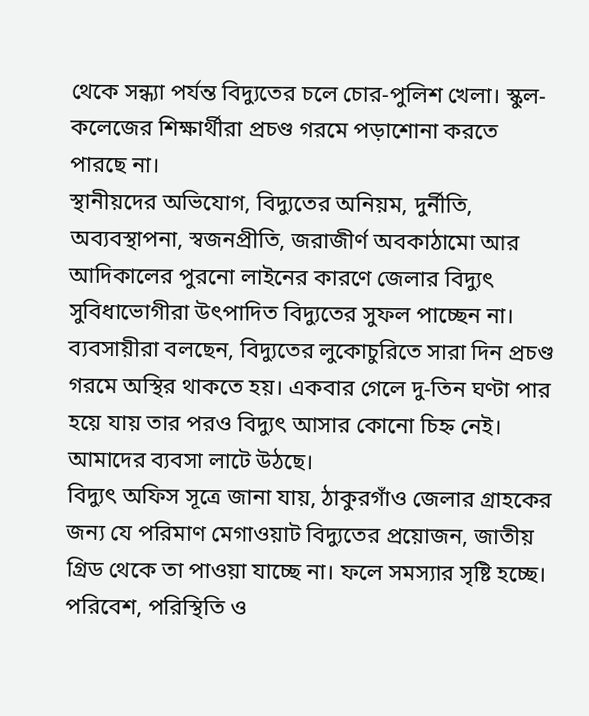থেকে সন্ধ্যা পর্যন্ত বিদ্যুতের চলে চোর-পুলিশ খেলা। স্কুল-কলেজের শিক্ষার্থীরা প্রচণ্ড গরমে পড়াশোনা করতে পারছে না।
স্থানীয়দের অভিযোগ, বিদ্যুতের অনিয়ম, দুর্নীতি, অব্যবস্থাপনা, স্বজনপ্রীতি, জরাজীর্ণ অবকাঠামো আর আদিকালের পুরনো লাইনের কারণে জেলার বিদ্যুৎ সুবিধাভোগীরা উৎপাদিত বিদ্যুতের সুফল পাচ্ছেন না।
ব্যবসায়ীরা বলছেন, বিদ্যুতের লুকোচুরিতে সারা দিন প্রচণ্ড গরমে অস্থির থাকতে হয়। একবার গেলে দু-তিন ঘণ্টা পার হয়ে যায় তার পরও বিদ্যুৎ আসার কোনো চিহ্ন নেই। আমাদের ব্যবসা লাটে উঠছে।
বিদ্যুৎ অফিস সূত্রে জানা যায়, ঠাকুরগাঁও জেলার গ্রাহকের জন্য যে পরিমাণ মেগাওয়াট বিদ্যুতের প্রয়োজন, জাতীয় গ্রিড থেকে তা পাওয়া যাচ্ছে না। ফলে সমস্যার সৃষ্টি হচ্ছে। পরিবেশ, পরিস্থিতি ও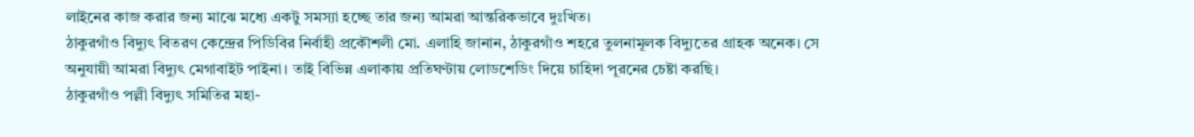লাইনের কাজ করার জন্য মাঝে মধ্যে একটু সমস্যা হচ্ছে তার জন্য আমরা আন্তরিকভাবে দুঃখিত।
ঠাকুরগাঁও বিদ্যুৎ বিতরণ কেন্দ্রের পিডিবির নির্বাহী প্রকৌশলী মো. এলাহি জানান, ঠাকুরগাঁও শহরে তুলনামূলক বিদ্যুতের গ্রাহক অনেক। সে অনুযায়ী আমরা বিদ্যুৎ মেগাবাইট পাইনা। তাই বিভিন্ন এলাকায় প্রতিঘণ্টায় লোডশেডিং দিয়ে চাহিদা পূরনের চেষ্টা করছি।
ঠাকুরগাঁও পল্লী বিদ্যুৎ সমিতির মহা-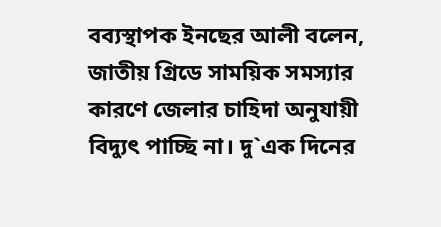বব্যস্থাপক ইনছের আলী বলেন, জাতীয় গ্রিডে সাময়িক সমস্যার কারণে জেলার চাহিদা অনুযায়ী বিদ্যুৎ পাচ্ছি না। দু`এক দিনের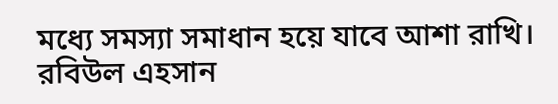মধ্যে সমস্যা সমাধান হয়ে যাবে আশা রাখি।
রবিউল এহসান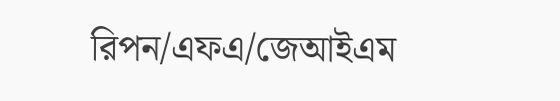রিপন/এফএ/জেআইএম